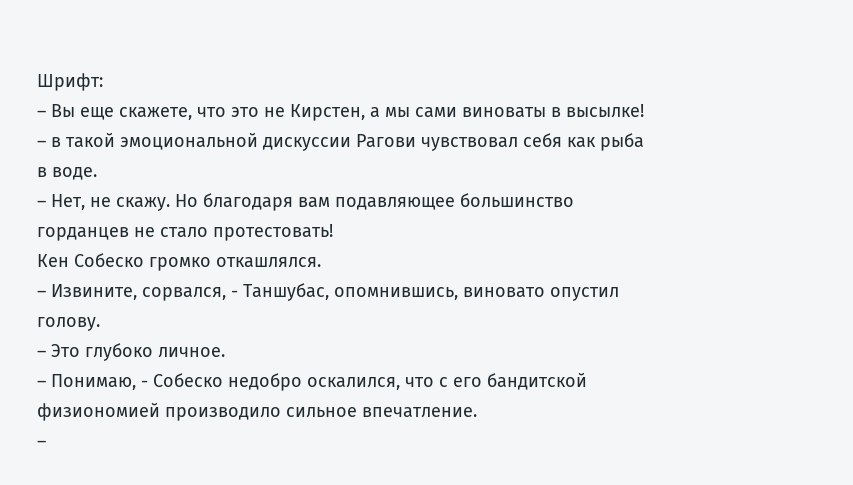Шрифт:
– Вы еще скажете, что это не Кирстен, а мы сами виноваты в высылке!
– в такой эмоциональной дискуссии Рагови чувствовал себя как рыба в воде.
– Нет, не скажу. Но благодаря вам подавляющее большинство горданцев не стало протестовать!
Кен Собеско громко откашлялся.
– Извините, сорвался, - Таншубас, опомнившись, виновато опустил голову.
– Это глубоко личное.
– Понимаю, - Собеско недобро оскалился, что с его бандитской физиономией производило сильное впечатление.
–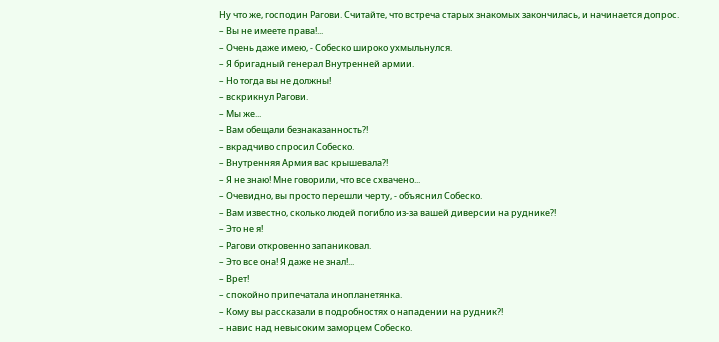Ну что же, господин Рагови. Считайте, что встреча старых знакомых закончилась, и начинается допрос.
– Вы не имеете права!...
– Очень даже имею, - Собеско широко ухмыльнулся.
– Я бригадный генерал Внутренней армии.
– Но тогда вы не должны!
– вскрикнул Рагови.
– Мы же...
– Вам обещали безнаказанность?!
– вкрадчиво спросил Собеско.
– Внутренняя Армия вас крышевала?!
– Я не знаю! Мне говорили, что все схвачено...
– Очевидно, вы просто перешли черту, - объяснил Собеско.
– Вам известно, сколько людей погибло из-за вашей диверсии на руднике?!
– Это не я!
– Рагови откровенно запаниковал.
– Это все она! Я даже не знал!...
– Врет!
– спокойно припечатала инопланетянка.
– Кому вы рассказали в подробностях о нападении на рудник?!
– навис над невысоким заморцем Собеско.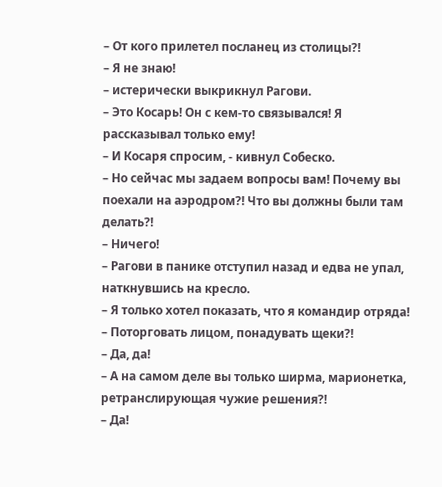– От кого прилетел посланец из столицы?!
– Я не знаю!
– истерически выкрикнул Рагови.
– Это Косарь! Он с кем-то связывался! Я рассказывал только ему!
– И Косаря спросим, - кивнул Собеско.
– Но сейчас мы задаем вопросы вам! Почему вы поехали на аэродром?! Что вы должны были там делать?!
– Ничего!
– Рагови в панике отступил назад и едва не упал, наткнувшись на кресло.
– Я только хотел показать, что я командир отряда!
– Поторговать лицом, понадувать щеки?!
– Да, да!
– А на самом деле вы только ширма, марионетка, ретранслирующая чужие решения?!
– Да!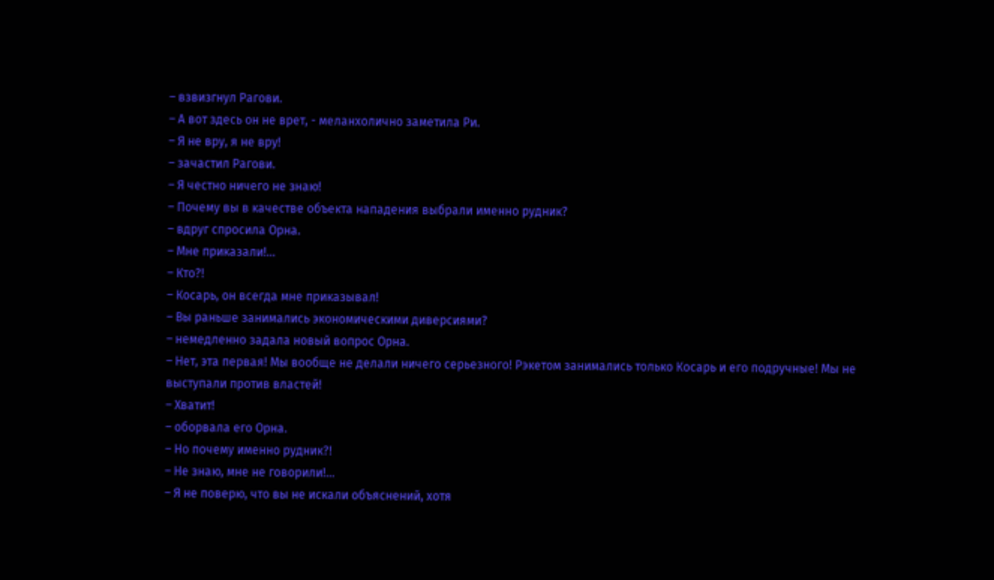– взвизгнул Рагови.
– А вот здесь он не врет, - меланхолично заметила Ри.
– Я не вру, я не вру!
– зачастил Рагови.
– Я честно ничего не знаю!
– Почему вы в качестве объекта нападения выбрали именно рудник?
– вдруг спросила Орна.
– Мне приказали!...
– Кто?!
– Косарь, он всегда мне приказывал!
– Вы раньше занимались экономическими диверсиями?
– немедленно задала новый вопрос Орна.
– Нет, эта первая! Мы вообще не делали ничего серьезного! Рэкетом занимались только Косарь и его подручные! Мы не выступали против властей!
– Хватит!
– оборвала его Орна.
– Но почему именно рудник?!
– Не знаю, мне не говорили!...
– Я не поверю, что вы не искали объяснений, хотя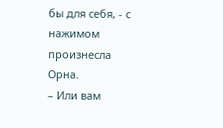бы для себя, - с нажимом произнесла Орна.
– Или вам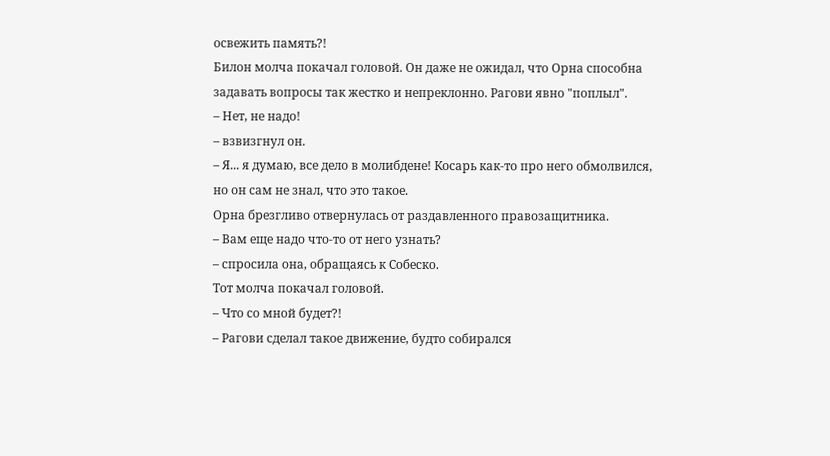освежить память?!
Билон молча покачал головой. Он даже не ожидал, что Орна способна задавать вопросы так жестко и непреклонно. Рагови явно "поплыл".
– Нет, не надо!
– взвизгнул он.
– Я... я думаю, все дело в молибдене! Косарь как-то про него обмолвился, но он сам не знал, что это такое.
Орна брезгливо отвернулась от раздавленного правозащитника.
– Вам еще надо что-то от него узнать?
– спросила она, обращаясь к Собеско.
Тот молча покачал головой.
– Что со мной будет?!
– Рагови сделал такое движение, будто собирался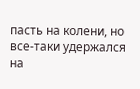пасть на колени, но все-таки удержался на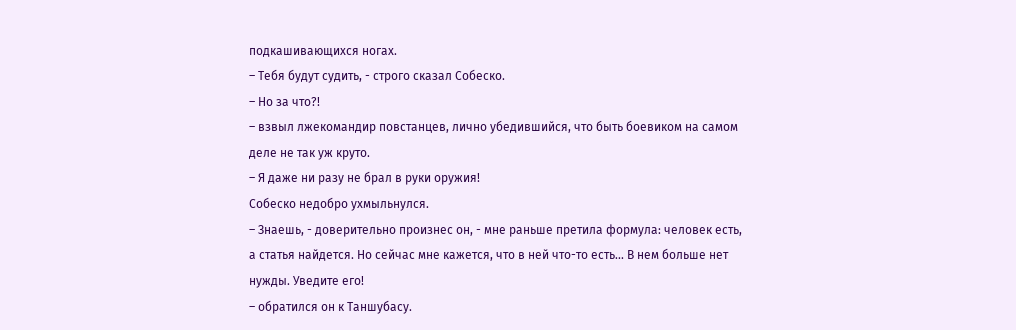подкашивающихся ногах.
– Тебя будут судить, - строго сказал Собеско.
– Но за что?!
– взвыл лжекомандир повстанцев, лично убедившийся, что быть боевиком на самом деле не так уж круто.
– Я даже ни разу не брал в руки оружия!
Собеско недобро ухмыльнулся.
– Знаешь, - доверительно произнес он, - мне раньше претила формула: человек есть, а статья найдется. Но сейчас мне кажется, что в ней что-то есть... В нем больше нет нужды. Уведите его!
– обратился он к Таншубасу.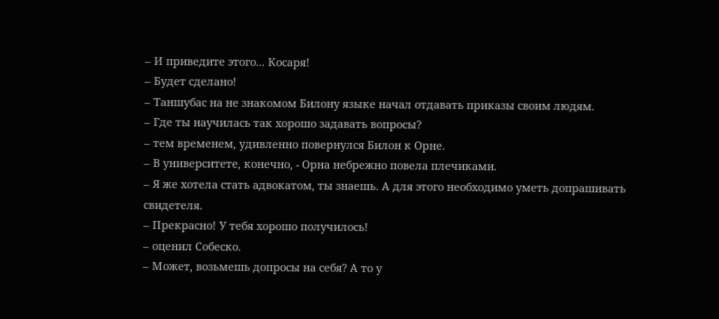– И приведите этого... Косаря!
– Будет сделано!
– Таншубас на не знакомом Билону языке начал отдавать приказы своим людям.
– Где ты научилась так хорошо задавать вопросы?
– тем временем, удивленно повернулся Билон к Орне.
– В университете, конечно, - Орна небрежно повела плечиками.
– Я же хотела стать адвокатом, ты знаешь. А для этого необходимо уметь допрашивать свидетеля.
– Прекрасно! У тебя хорошо получилось!
– оценил Собеско.
– Может, возьмешь допросы на себя? А то у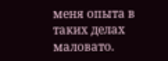меня опыта в таких делах маловато.